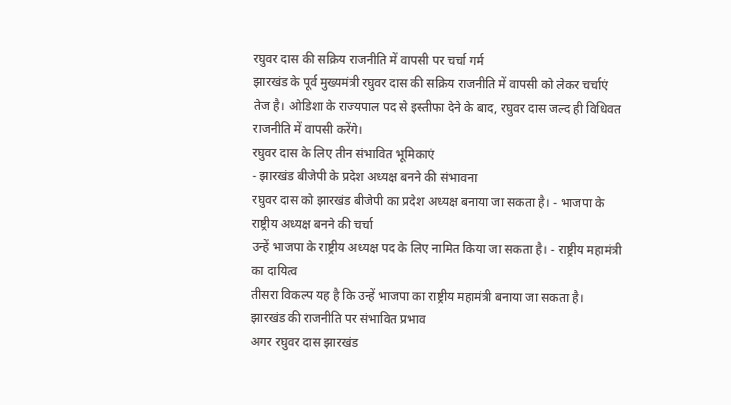रघुवर दास की सक्रिय राजनीति में वापसी पर चर्चा गर्म
झारखंड के पूर्व मुख्यमंत्री रघुवर दास की सक्रिय राजनीति में वापसी को लेकर चर्चाएं तेज है। ओडिशा के राज्यपाल पद से इस्तीफा देने के बाद, रघुवर दास जल्द ही विधिवत राजनीति में वापसी करेंगे।
रघुवर दास के लिए तीन संभावित भूमिकाएं
- झारखंड बीजेपी के प्रदेश अध्यक्ष बनने की संभावना
रघुवर दास को झारखंड बीजेपी का प्रदेश अध्यक्ष बनाया जा सकता है। - भाजपा के राष्ट्रीय अध्यक्ष बनने की चर्चा
उन्हें भाजपा के राष्ट्रीय अध्यक्ष पद के लिए नामित किया जा सकता है। - राष्ट्रीय महामंत्री का दायित्व
तीसरा विकल्प यह है कि उन्हें भाजपा का राष्ट्रीय महामंत्री बनाया जा सकता है।
झारखंड की राजनीति पर संभावित प्रभाव
अगर रघुवर दास झारखंड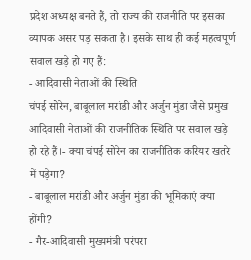प्रदेश अध्यक्ष बनते हैं, तो राज्य की राजनीति पर इसका व्यापक असर पड़ सकता है। इसके साथ ही कई महत्वपूर्ण सवाल खड़े हो गए हैं:
- आदिवासी नेताओं की स्थिति
चंपई सोरेन, बाबूलाल मरांडी और अर्जुन मुंडा जैसे प्रमुख आदिवासी नेताओं की राजनीतिक स्थिति पर सवाल खड़े हो रहे हैं।- क्या चंपई सोरेन का राजनीतिक करियर खतरे में पड़ेगा?
- बाबूलाल मरांडी और अर्जुन मुंडा की भूमिकाएं क्या होंगी?
- गैर-आदिवासी मुख्यमंत्री परंपरा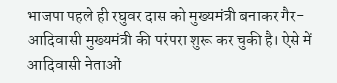भाजपा पहले ही रघुवर दास को मुख्यमंत्री बनाकर गैर-आदिवासी मुख्यमंत्री की परंपरा शुरू कर चुकी है। ऐसे में आदिवासी नेताओं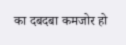का दबदबा कमजोर हो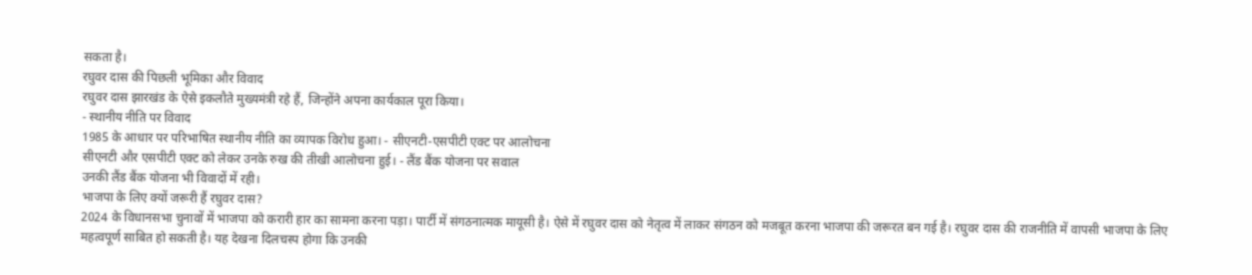सकता है।
रघुवर दास की पिछली भूमिका और विवाद
रघुवर दास झारखंड के ऐसे इकलौते मुख्यमंत्री रहे हैं, जिन्होंने अपना कार्यकाल पूरा किया।
- स्थानीय नीति पर विवाद
1985 के आधार पर परिभाषित स्थानीय नीति का व्यापक विरोध हुआ। - सीएनटी-एसपीटी एक्ट पर आलोचना
सीएनटी और एसपीटी एक्ट को लेकर उनके रुख की तीखी आलोचना हुई। - लैंड बैंक योजना पर सवाल
उनकी लैंड बैंक योजना भी विवादों में रही।
भाजपा के लिए क्यों जरूरी हैं रघुवर दास?
2024 के विधानसभा चुनावों में भाजपा को करारी हार का सामना करना पड़ा। पार्टी में संगठनात्मक मायूसी है। ऐसे में रघुवर दास को नेतृत्व में लाकर संगठन को मजबूत करना भाजपा की जरूरत बन गई है। रघुवर दास की राजनीति में वापसी भाजपा के लिए महत्वपूर्ण साबित हो सकती है। यह देखना दिलचस्प होगा कि उनकी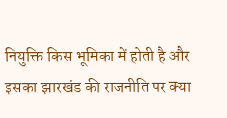नियुक्ति किस भूमिका में होती है और इसका झारखंड की राजनीति पर क्या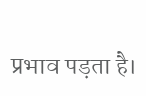प्रभाव पड़ता है।